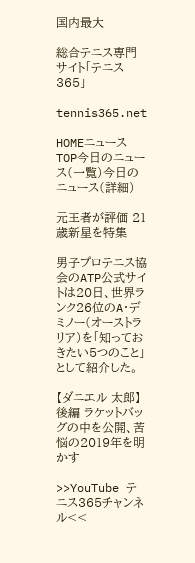国内最大

総合テニス専門サイト「テニス365」

tennis365.net

HOMEニュースTOP今日のニュース(一覧)今日のニュース(詳細)

元王者が評価 21歳新星を特集

男子プロテニス協会のATP公式サイトは20日、世界ランク26位のA・デ ミノー(オーストラリア)を「知っておきたい5つのこと」として紹介した。

【ダニエル 太郎】後編 ラケットバッグの中を公開、苦悩の2019年を明かす

>>YouTube テニス365チャンネル<<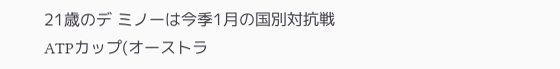21歳のデ ミノーは今季1月の国別対抗戦ATPカップ(オーストラ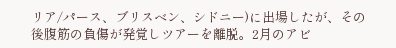リア/パース、ブリスベン、シドニー)に出場したが、その後腹筋の負傷が発覚しツアーを離脱。2月のアビ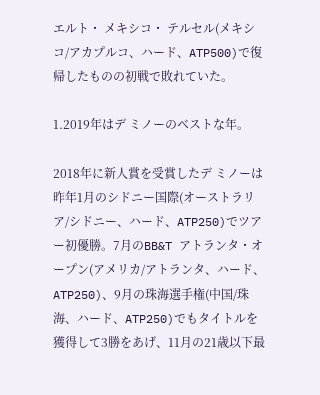エルト・ メキシコ・ テルセル(メキシコ/アカプルコ、ハード、ATP500)で復帰したものの初戦で敗れていた。

1.2019年はデ ミノーのベストな年。

2018年に新人賞を受賞したデ ミノーは昨年1月のシドニー国際(オーストラリア/シドニー、ハード、ATP250)でツアー初優勝。7月のBB&T アトランタ・オープン(アメリカ/アトランタ、ハード、ATP250)、9月の珠海選手権(中国/珠海、ハード、ATP250)でもタイトルを獲得して3勝をあげ、11月の21歳以下最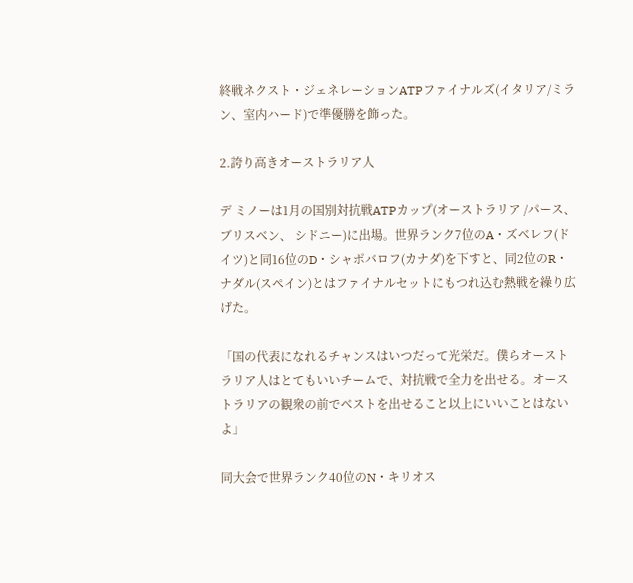終戦ネクスト・ジェネレーションATPファイナルズ(イタリア/ミラン、室内ハード)で準優勝を飾った。

2.誇り高きオーストラリア人

デ ミノーは1月の国別対抗戦ATPカップ(オーストラリア /パース、ブリスベン、 シドニー)に出場。世界ランク7位のA・ズベレフ(ドイツ)と同16位のD・シャポバロフ(カナダ)を下すと、同2位のR・ナダル(スペイン)とはファイナルセットにもつれ込む熱戦を繰り広げた。

「国の代表になれるチャンスはいつだって光栄だ。僕らオーストラリア人はとてもいいチームで、対抗戦で全力を出せる。オーストラリアの観衆の前でベストを出せること以上にいいことはないよ」

同大会で世界ランク40位のN・キリオス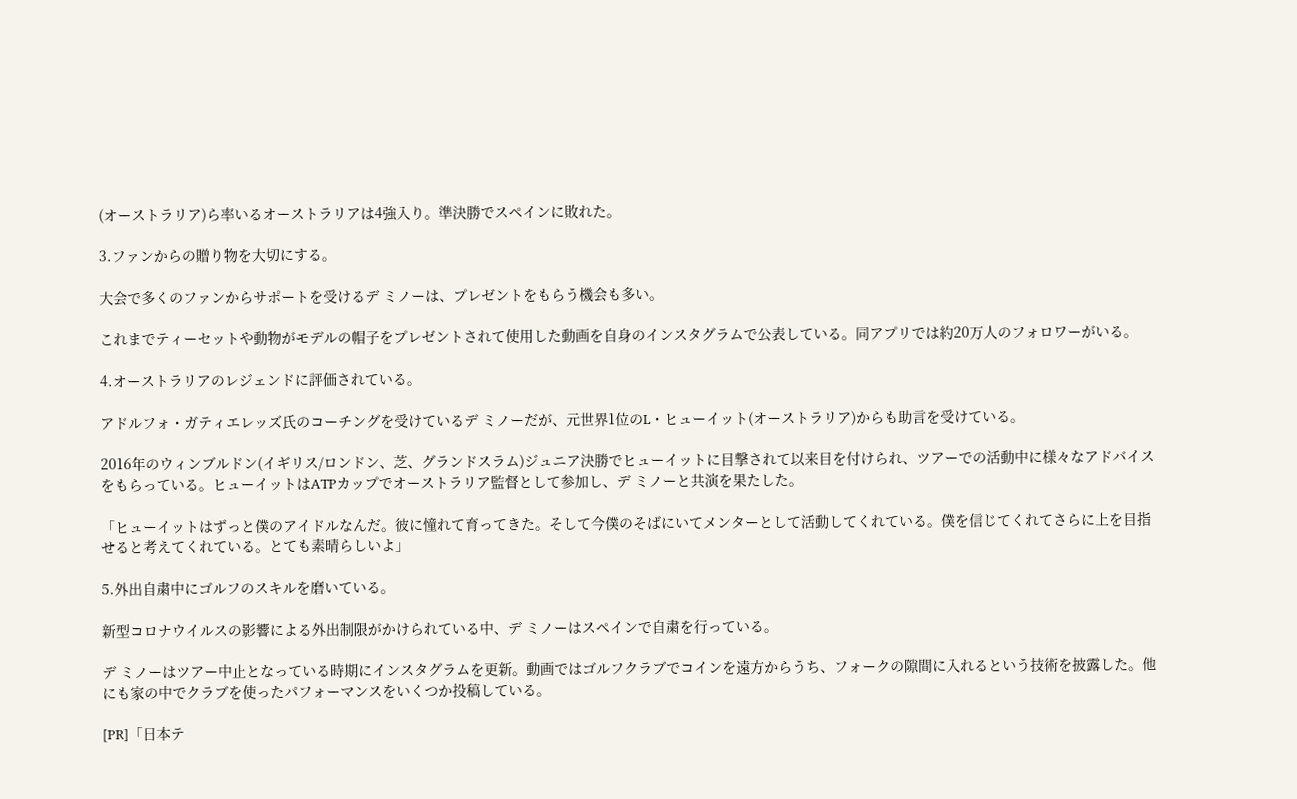(オーストラリア)ら率いるオーストラリアは4強入り。準決勝でスペインに敗れた。

3.ファンからの贈り物を大切にする。

大会で多くのファンからサポートを受けるデ ミノーは、プレゼントをもらう機会も多い。

これまでティーセットや動物がモデルの帽子をプレゼントされて使用した動画を自身のインスタグラムで公表している。同アプリでは約20万人のフォロワーがいる。

4.オーストラリアのレジェンドに評価されている。

アドルフォ・ガティエレッズ氏のコーチングを受けているデ ミノーだが、元世界1位のL・ヒューイット(オーストラリア)からも助言を受けている。

2016年のウィンブルドン(イギリス/ロンドン、芝、グランドスラム)ジュニア決勝でヒューイットに目撃されて以来目を付けられ、ツアーでの活動中に様々なアドバイスをもらっている。ヒューイットはATPカップでオーストラリア監督として参加し、デ ミノーと共演を果たした。

「ヒューイットはずっと僕のアイドルなんだ。彼に憧れて育ってきた。そして今僕のそばにいてメンターとして活動してくれている。僕を信じてくれてさらに上を目指せると考えてくれている。とても素晴らしいよ」

5.外出自粛中にゴルフのスキルを磨いている。

新型コロナウイルスの影響による外出制限がかけられている中、デ ミノーはスペインで自粛を行っている。

デ ミノーはツアー中止となっている時期にインスタグラムを更新。動画ではゴルフクラブでコインを遠方からうち、フォークの隙間に入れるという技術を披露した。他にも家の中でクラブを使ったパフォーマンスをいくつか投稿している。

[PR]「日本テ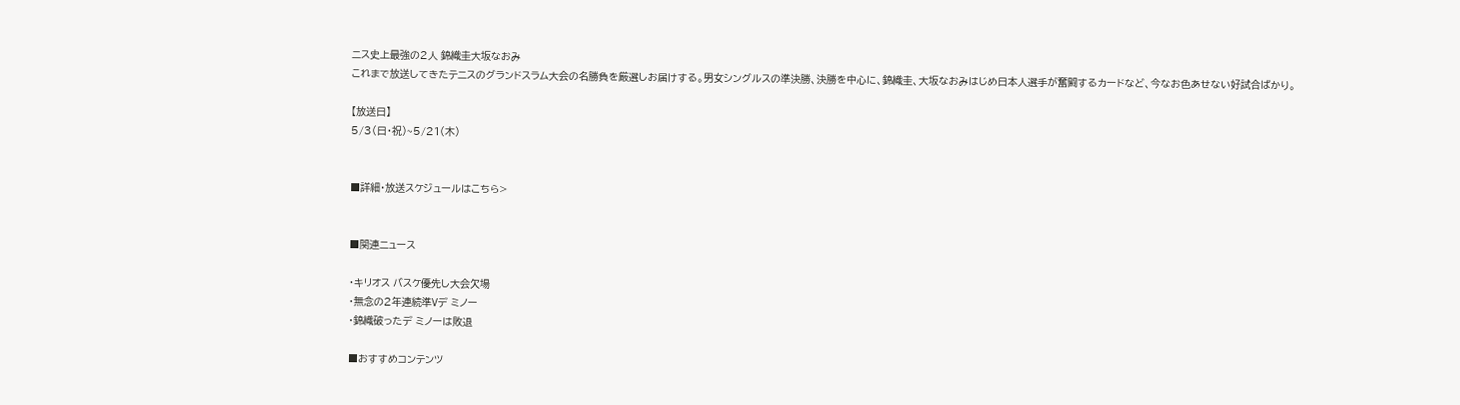ニス史上最強の2人 錦織圭大坂なおみ
これまで放送してきたテニスのグランドスラム大会の名勝負を厳選しお届けする。男女シングルスの準決勝、決勝を中心に、錦織圭、大坂なおみはじめ日本人選手が奮闘するカードなど、今なお色あせない好試合ばかり。

【放送日】
5/3(日・祝)~5/21(木)


■詳細・放送スケジュールはこちら>


■関連ニュース

・キリオス バスケ優先し大会欠場
・無念の2年連続準Vデ ミノー
・錦織破ったデ ミノーは敗退

■おすすめコンテンツ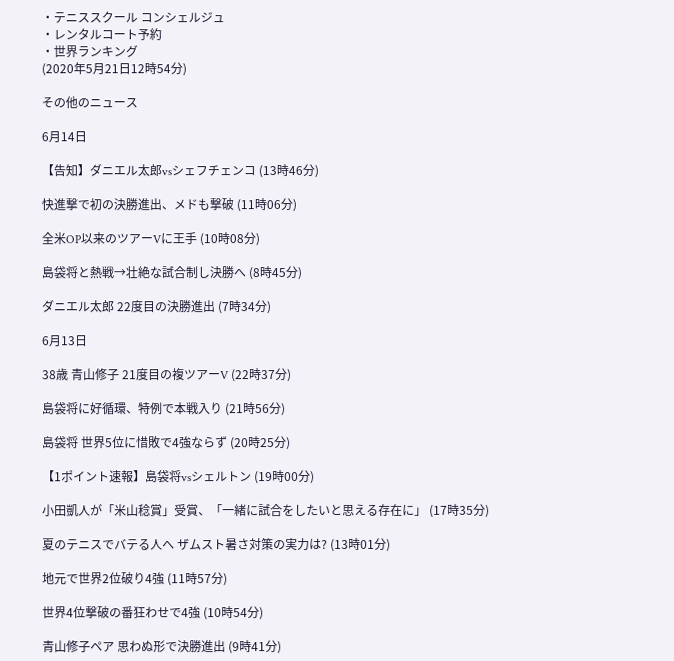・テニススクール コンシェルジュ
・レンタルコート予約
・世界ランキング
(2020年5月21日12時54分)

その他のニュース

6月14日

【告知】ダニエル太郎vsシェフチェンコ (13時46分)

快進撃で初の決勝進出、メドも撃破 (11時06分)

全米OP以来のツアーVに王手 (10時08分)

島袋将と熱戦→壮絶な試合制し決勝へ (8時45分)

ダニエル太郎 22度目の決勝進出 (7時34分)

6月13日

38歳 青山修子 21度目の複ツアーV (22時37分)

島袋将に好循環、特例で本戦入り (21時56分)

島袋将 世界5位に惜敗で4強ならず (20時25分)

【1ポイント速報】島袋将vsシェルトン (19時00分)

小田凱人が「米山稔賞」受賞、「一緒に試合をしたいと思える存在に」 (17時35分)

夏のテニスでバテる人へ ザムスト暑さ対策の実力は? (13時01分)

地元で世界2位破り4強 (11時57分)

世界4位撃破の番狂わせで4強 (10時54分)

青山修子ペア 思わぬ形で決勝進出 (9時41分)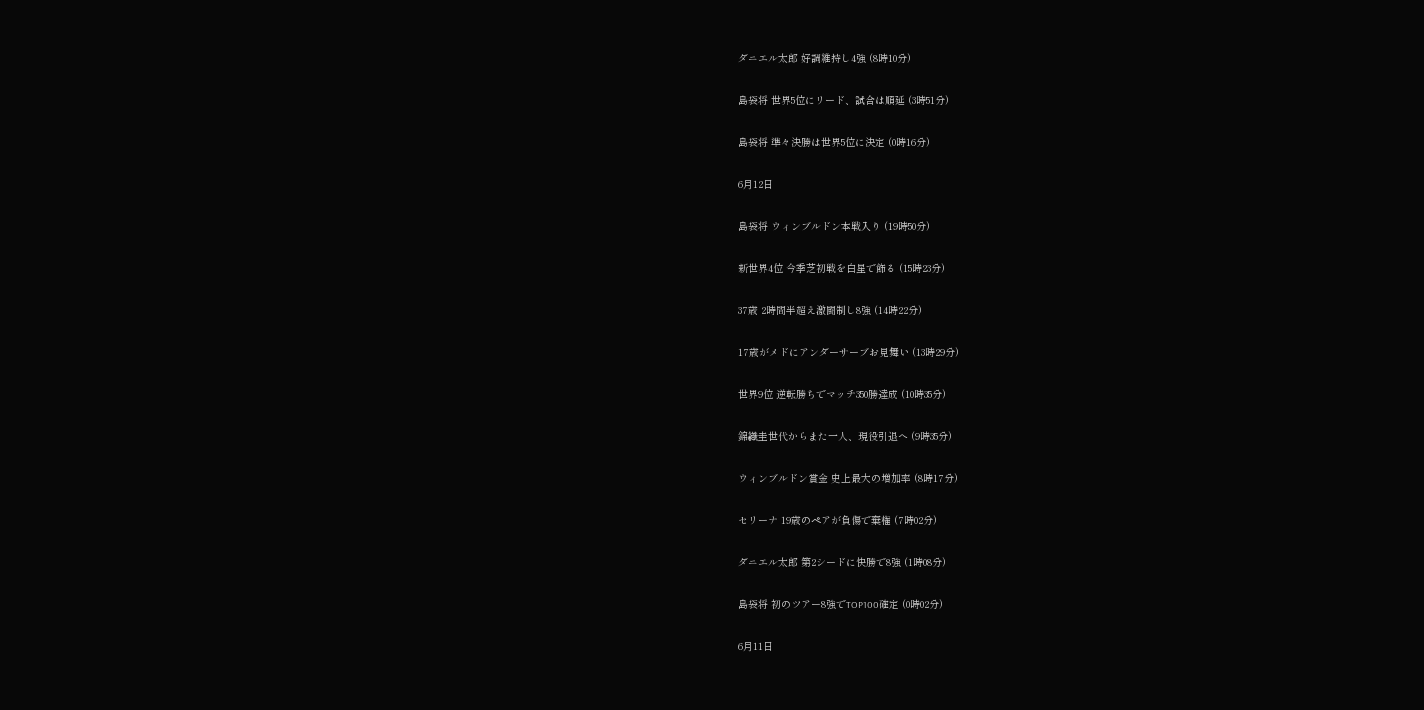ダニエル太郎 好調維持し4強 (8時10分)

島袋将 世界5位にリード、試合は順延 (3時51分)

島袋将 準々決勝は世界5位に決定 (0時16分)

6月12日

島袋将 ウィンブルドン本戦入り (19時50分)

新世界4位 今季芝初戦を白星で飾る (15時23分)

37歳 2時間半超え激闘制し8強 (14時22分)

17歳がメドにアンダーサーブお見舞い (13時29分)

世界9位 逆転勝ちでマッチ350勝達成 (10時35分)

錦織圭世代からまた一人、現役引退へ (9時35分)

ウィンブルドン賞金 史上最大の増加率 (8時17分)

セリーナ 19歳のペアが負傷で棄権 (7時02分)

ダニエル太郎 第2シードに快勝で8強 (1時08分)

島袋将 初のツアー8強でTOP100確定 (0時02分)

6月11日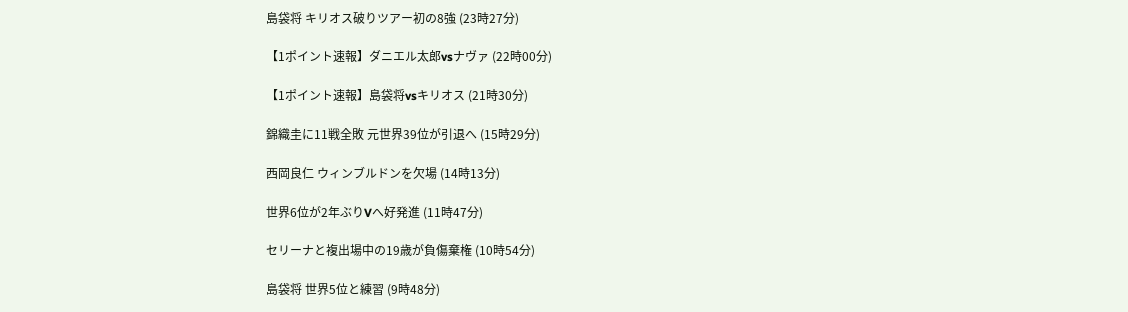島袋将 キリオス破りツアー初の8強 (23時27分)

【1ポイント速報】ダニエル太郎vsナヴァ (22時00分)

【1ポイント速報】島袋将vsキリオス (21時30分)

錦織圭に11戦全敗 元世界39位が引退へ (15時29分)

西岡良仁 ウィンブルドンを欠場 (14時13分)

世界6位が2年ぶりVへ好発進 (11時47分)

セリーナと複出場中の19歳が負傷棄権 (10時54分)

島袋将 世界5位と練習 (9時48分)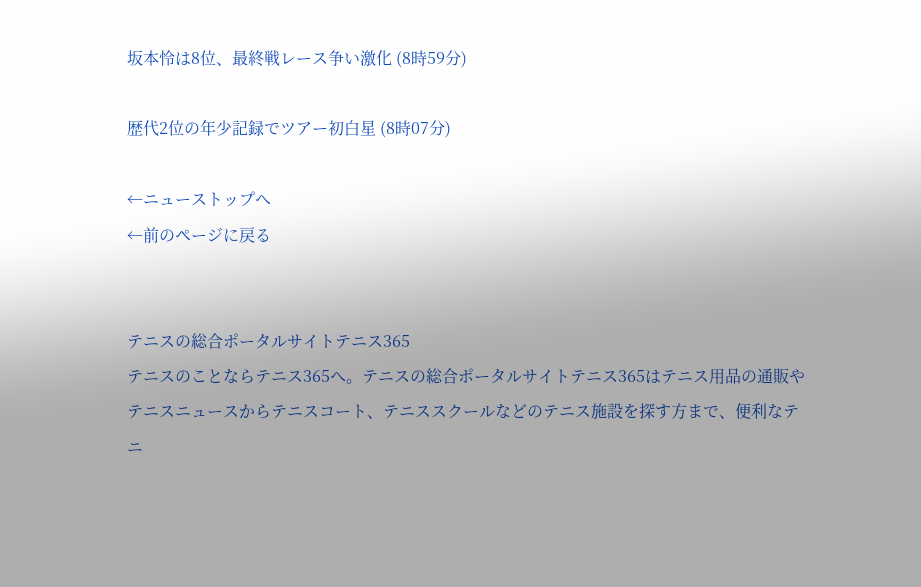坂本怜は8位、最終戦レース争い激化 (8時59分)

歴代2位の年少記録でツアー初白星 (8時07分)

←ニューストップへ
←前のページに戻る


テニスの総合ポータルサイトテニス365
テニスのことならテニス365へ。テニスの総合ポータルサイトテニス365はテニス用品の通販やテニスニュースからテニスコート、テニススクールなどのテニス施設を探す方まで、便利なテニ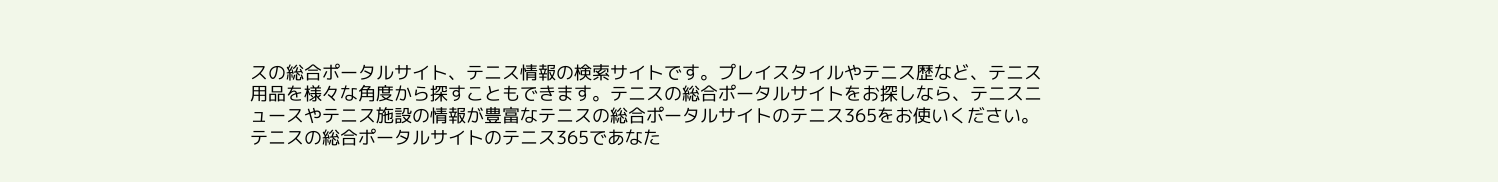スの総合ポータルサイト、テニス情報の検索サイトです。プレイスタイルやテニス歴など、テニス用品を様々な角度から探すこともできます。テニスの総合ポータルサイトをお探しなら、テニスニュースやテニス施設の情報が豊富なテニスの総合ポータルサイトのテニス365をお使いください。テニスの総合ポータルサイトのテニス365であなた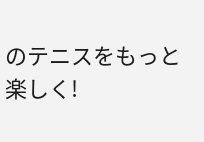のテニスをもっと楽しく!